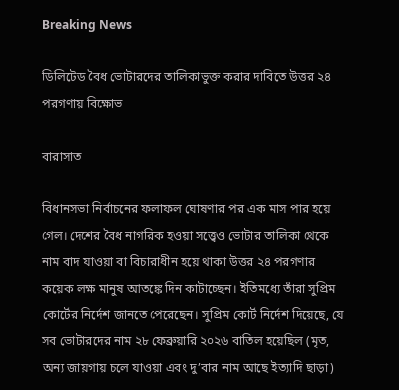Breaking News

ডিলিটেড বৈধ ভোটারদের তালিকাভুক্ত করার দাবিতে উত্তর ২৪ পরগণায় বিক্ষোভ

বারাসাত

বিধানসভা নির্বাচনের ফলাফল ঘোষণার পর এক মাস পার হয়ে গেল। দেশের বৈধ নাগরিক হওয়া সত্ত্বেও ভোটার তালিকা থেকে নাম বাদ যাওয়া বা বিচারাধীন হয়ে থাকা উত্তর ২৪ পরগণার কয়েক লক্ষ মানুষ আতঙ্কে দিন কাটাচ্ছেন। ইতিমধ্যে তাঁরা সুপ্রিম কোর্টের নির্দেশ জানতে পেরেছেন। সুপ্রিম কোর্ট নির্দেশ দিয়েছে, যে সব ভোটারদের নাম ২৮ ফেব্রুয়ারি ২০২৬ বাতিল হয়েছিল (মৃত, অন্য জায়গায় চলে যাওয়া এবং দু’বার নাম আছে ইত্যাদি ছাড়া)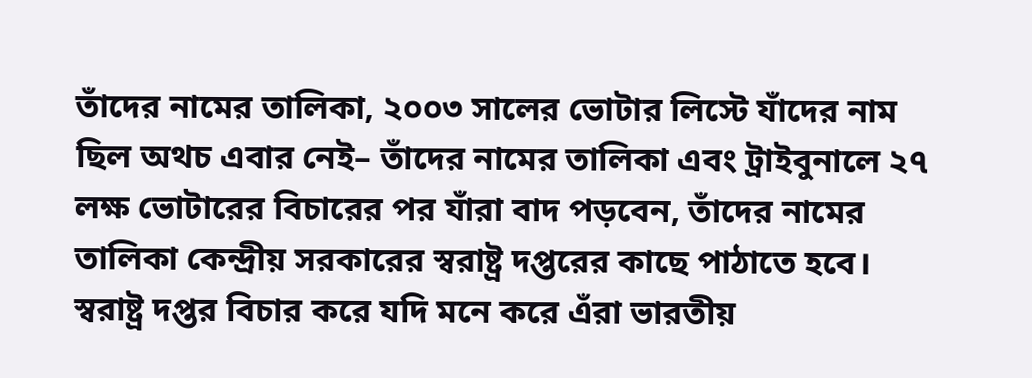তাঁদের নামের তালিকা, ২০০৩ সালের ভোটার লিস্টে যাঁদের নাম ছিল অথচ এবার নেই– তাঁদের নামের তালিকা এবং ট্রাইবুনালে ২৭ লক্ষ ভোটারের বিচারের পর যাঁরা বাদ পড়বেন, তাঁদের নামের তালিকা কেন্দ্রীয় সরকারের স্বরাষ্ট্র দপ্তরের কাছে পাঠাতে হবে। স্বরাষ্ট্র দপ্তর বিচার করে যদি মনে করে এঁরা ভারতীয়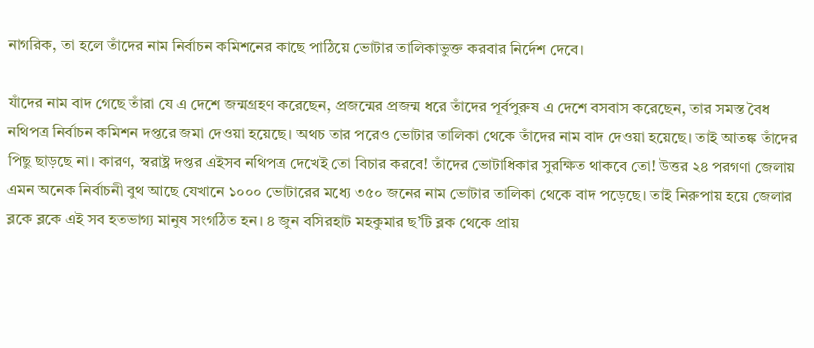নাগরিক, তা হলে তাঁদের নাম নির্বাচন কমিশনের কাছে পাঠিয়ে ভোটার তালিকাভুক্ত করবার নির্দেশ দেবে।

যাঁদের নাম বাদ গেছে তাঁরা যে এ দেশে জন্মগ্রহণ করেছেন, প্রজন্মের প্রজন্ম ধরে তাঁদের পূর্বপুরুষ এ দেশে বসবাস করেছেন, তার সমস্ত বৈধ নথিপত্র নির্বাচন কমিশন দপ্তরে জমা দেওয়া হয়েছে। অথচ তার পরেও ভোটার তালিকা থেকে তাঁদের নাম বাদ দেওয়া হয়েছে। তাই আতঙ্ক তাঁদের পিছু ছাড়ছে না। কারণ, স্বরাষ্ট্র দপ্তর এইসব নথিপত্র দেখেই তো বিচার করবে! তাঁদের ভোটাধিকার সুরক্ষিত থাকবে তো! উত্তর ২৪ পরগণা জেলায় এমন অনেক নির্বাচনী বুথ আছে যেখানে ১০০০ ভোটারের মধ্যে ৩৫০ জনের নাম ভোটার তালিকা থেকে বাদ পড়েছে। তাই নিরুপায় হয়ে জেলার ব্লকে ব্লকে এই সব হতভাগ্য মানুষ সংগঠিত হন। ৪ জুন বসিরহাট মহকুমার ছ’টি ব্লক থেকে প্রায়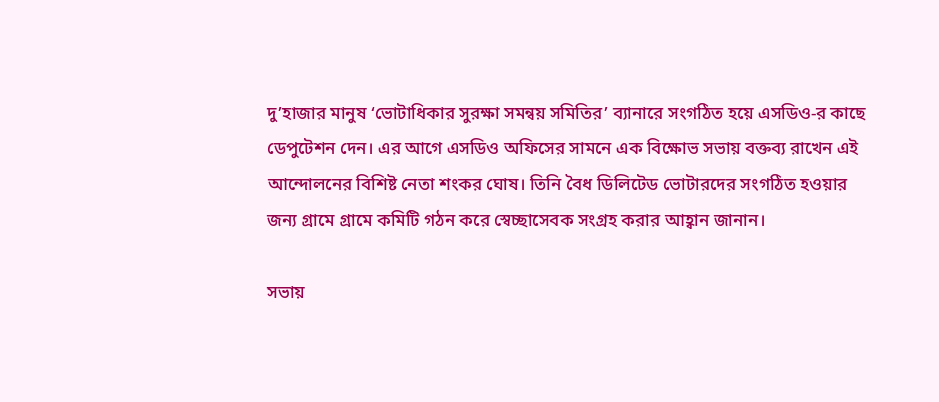দু’হাজার মানুষ ‘ভোটাধিকার সুরক্ষা সমন্বয় সমিতির’ ব্যানারে সংগঠিত হয়ে এসডিও-র কাছে ডেপুটেশন দেন। এর আগে এসডিও অফিসের সামনে এক বিক্ষোভ সভায় বক্তব্য রাখেন এই আন্দোলনের বিশিষ্ট নেতা শংকর ঘোষ। তিনি বৈধ ডিলিটেড ভোটারদের সংগঠিত হওয়ার জন্য গ্রামে গ্রামে কমিটি গঠন করে স্বেচ্ছাসেবক সংগ্রহ করার আহ্বান জানান।

সভায়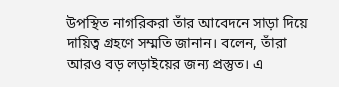উপস্থিত নাগরিকরা তাঁর আবেদনে সাড়া দিয়ে দায়িত্ব গ্রহণে সম্মতি জানান। বলেন, তাঁরা আরও বড় লড়াইয়ের জন্য প্রস্তুত। এ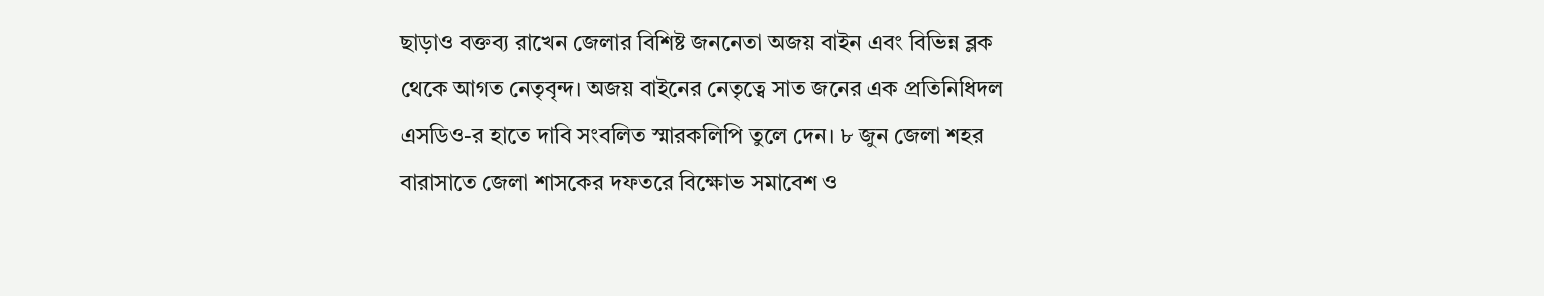ছাড়াও বক্তব্য রাখেন জেলার বিশিষ্ট জননেতা অজয় বাইন এবং বিভিন্ন ব্লক থেকে আগত নেতৃবৃন্দ। অজয় বাইনের নেতৃত্বে সাত জনের এক প্রতিনিধিদল এসডিও-র হাতে দাবি সংবলিত স্মারকলিপি তুলে দেন। ৮ জুন জেলা শহর বারাসাতে জেলা শাসকের দফতরে বিক্ষোভ সমাবেশ ও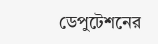ডেপুটেশনের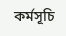কর্মসূচি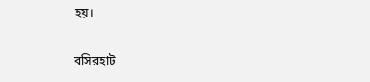হয়।

বসিরহাট